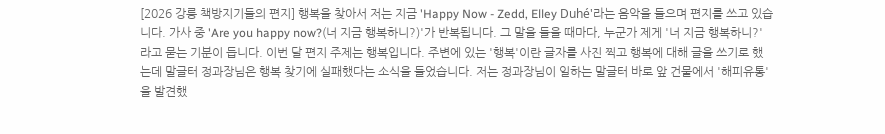[2026 강릉 책방지기들의 편지] 행복을 찾아서 저는 지금 'Happy Now - Zedd, Elley Duhé'라는 음악을 들으며 편지를 쓰고 있습니다. 가사 중 'Are you happy now?(너 지금 행복하니?)'가 반복됩니다. 그 말을 들을 때마다, 누군가 제게 '너 지금 행복하니?'라고 묻는 기분이 듭니다. 이번 달 편지 주제는 행복입니다. 주변에 있는 '행복'이란 글자를 사진 찍고 행복에 대해 글을 쓰기로 했는데 말글터 정과장님은 행복 찾기에 실패했다는 소식을 들었습니다. 저는 정과장님이 일하는 말글터 바로 앞 건물에서 '해피유통'을 발견했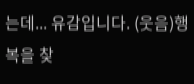는데... 유감입니다. (웃음)행복을 찾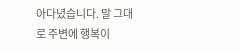아다녔습니다. 말 그대로 주변에 행복이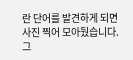란 단어를 발견하게 되면 사진 찍어 모아뒀습니다. 그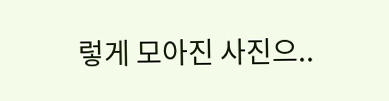렇게 모아진 사진으..